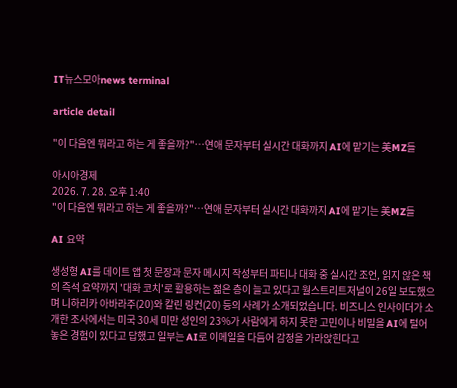IT뉴스모아news terminal

article detail

"이 다음엔 뭐라고 하는 게 좋을까?"…연애 문자부터 실시간 대화까지 AI에 맡기는 美MZ들

아시아경제
2026. 7. 28. 오후 1:40
"이 다음엔 뭐라고 하는 게 좋을까?"…연애 문자부터 실시간 대화까지 AI에 맡기는 美MZ들

AI 요약

생성형 AI를 데이트 앱 첫 문장과 문자 메시지 작성부터 파티나 대화 중 실시간 조언, 읽지 않은 책의 즉석 요약까지 '대화 코치'로 활용하는 젊은 층이 늘고 있다고 월스트리트저널이 26일 보도했으며 니하리카 아바라주(20)와 칼린 링컨(20) 등의 사례가 소개되었습니다. 비즈니스 인사이더가 소개한 조사에서는 미국 30세 미만 성인의 23%가 사람에게 하지 못한 고민이나 비밀을 AI에 털어놓은 경험이 있다고 답했고 일부는 AI로 이메일을 다듬어 감정을 가라앉힌다고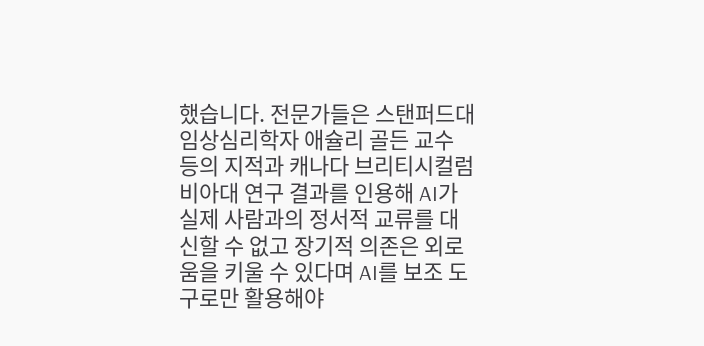했습니다. 전문가들은 스탠퍼드대 임상심리학자 애슐리 골든 교수 등의 지적과 캐나다 브리티시컬럼비아대 연구 결과를 인용해 AI가 실제 사람과의 정서적 교류를 대신할 수 없고 장기적 의존은 외로움을 키울 수 있다며 AI를 보조 도구로만 활용해야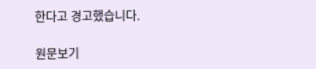한다고 경고했습니다.

원문보기